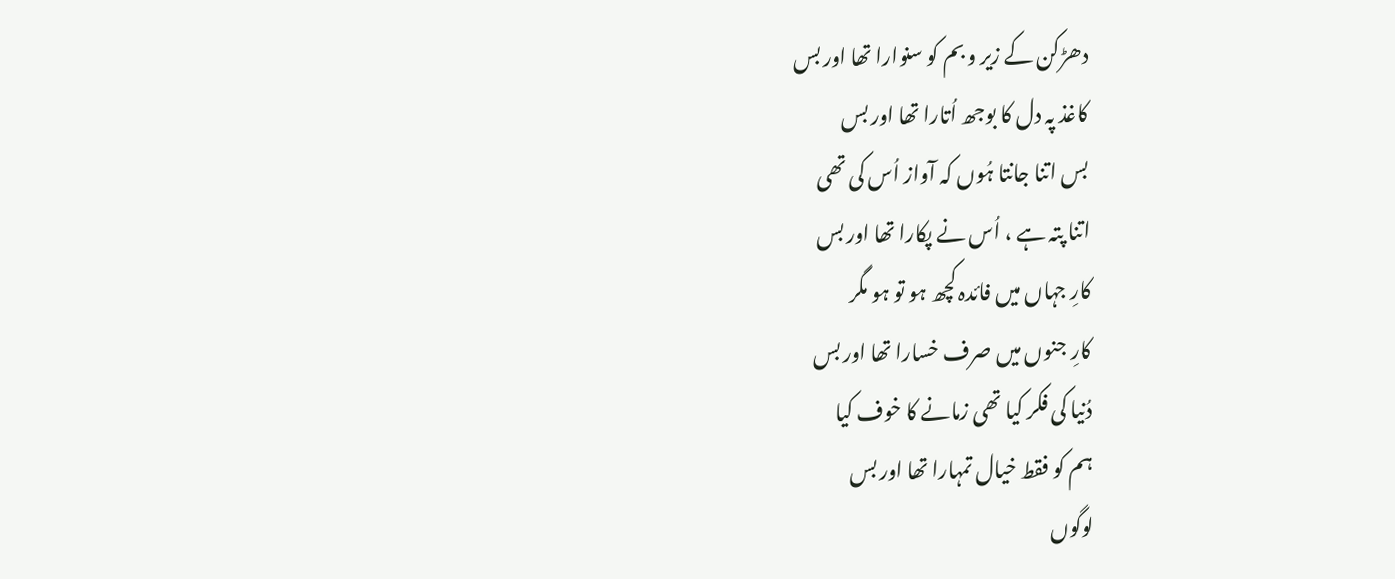دھڑکن کے زیر و بم کو سنوارا تھا اور بس
کاغذ پہ دل کا بوجھ اُتارا تھا اور بس
بس اتنا جانتا ہُوں کہ آواز اُس کی تھی
اتنا پتہ ہے ، اُس نے پکارا تھا اور بس
کارِ جہاں میں فائدہ کچھ ہو تو ہو مگر
کارِ جنوں میں صرف خسارا تھا اور بس
دُنیا کی فکر کیا تھی زمانے کا خوف کیا
ہم کو فقط خیال تمہارا تھا اور بس
لوگوں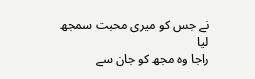نے جس کو میری محبت سمجھ لیا
راجا وہ مجھ کو جان سے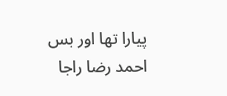پیارا تھا اور بس
احمد رضا راجا